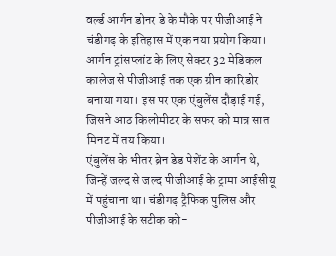वर्ल्ड आर्गन डोनर डे के मौके पर पीजीआई ने चंडीगढ़ के इतिहास में एक नया प्रयोग किया। आर्गन ट्रांसप्लांट के लिए सेक्टर 32 मेडिकल कालेज से पीजीआई तक एक ग्रीन कारिडोर बनाया गया। इस पर एक एंबुलेंस दौड़ाई गई, जिसने आठ किलोमीटर के सफर को मात्र सात मिनट में तय किया।
एंबुलेंस के भीतर ब्रेन डेड पेशेंट के आर्गन थे, जिन्हें जल्द से जल्द पीजीआई के ट्रामा आईसीयू में पहुंचाना था। चंडीगढ़ ट्रैफिक पुलिस और पीजीआई के सटीक को-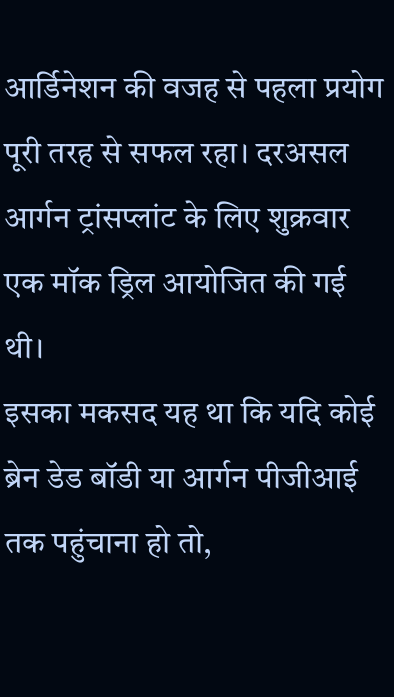आर्डिनेशन की वजह से पहला प्रयोग पूरी तरह से सफल रहा। दरअसल आर्गन ट्रांसप्लांट के लिए शुक्रवार एक मॉक ड्रिल आयोजित की गई थी।
इसका मकसद यह था कि यदि कोई ब्रेन डेड बॉडी या आर्गन पीजीआई तक पहुंचाना हो तो,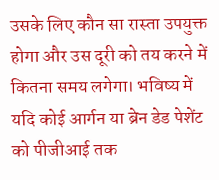उसके लिए कौन सा रास्ता उपयुक्त होगा और उस दूरी को तय करने में कितना समय लगेगा। भविष्य में यदि कोई आर्गन या ब्रेन डेड पेशेंट को पीजीआई तक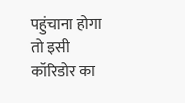पहुंचाना होगा तो इसी कॉरिडोर का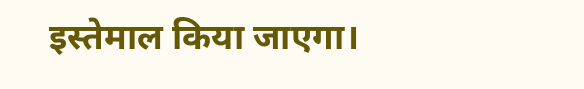इस्तेमाल किया जाएगा।